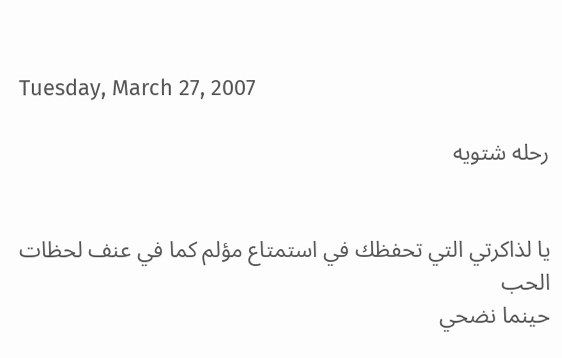Tuesday, March 27, 2007

رحله شتويه


يا لذاكرتي التي تحفظك في استمتاع مؤلم كما في عنف لحظات الحب
حينما نضحي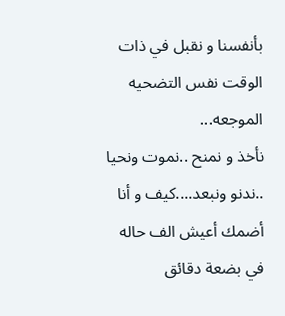بأنفسنا و نقبل في ذات الوقت نفس التضحيه الموجعه...
نأخذ و نمنح ..نموت ونحيا ..ندنو ونبعد....كيف و أنا أضمك أعيش الف حاله في بضعة دقائق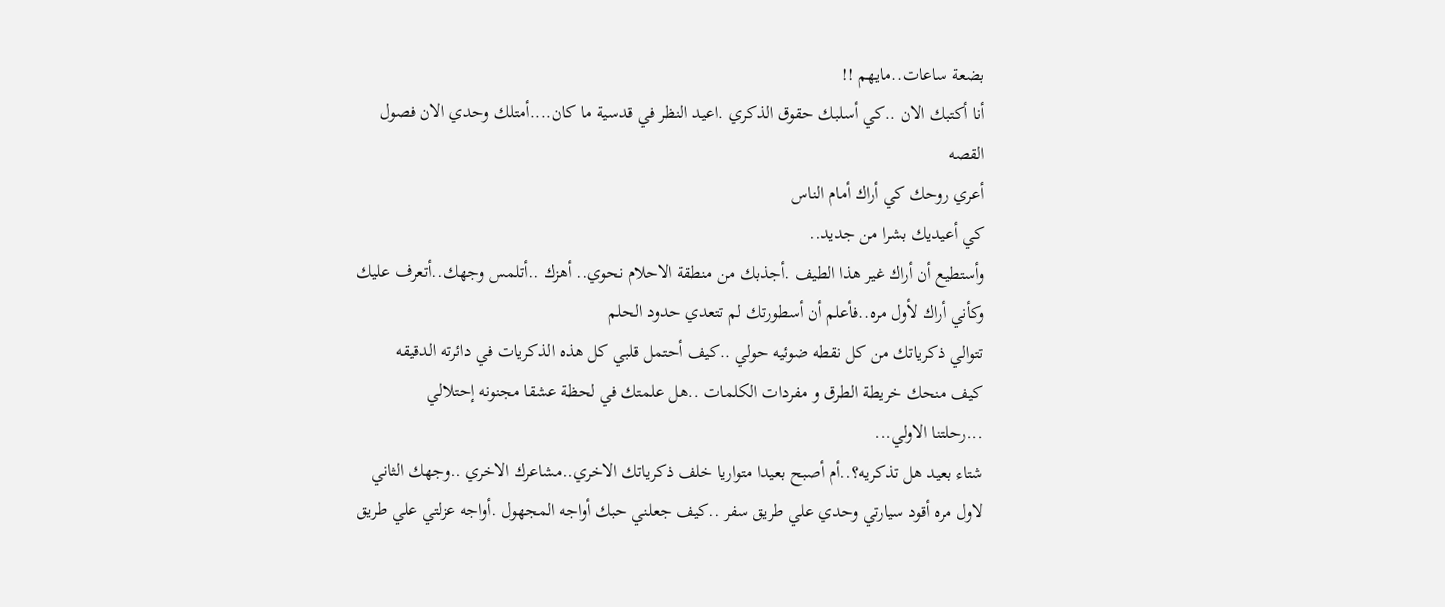بضعة ساعات..مايهم !!
أنا أكتبك الان ..كي أسلبك حقوق الذكري .اعيد النظر في قدسية ما كان....أمتلك وحدي الان فصول القصه
أعري روحك كي أراك أمام الناس
كي أعيديك بشرا من جديد..
وأستطيع أن أراك غير هذا الطيف .أجذبك من منطقة الاحلام نحوي.. أهزك ..أتلمس وجهك..أتعرف عليك
وكأني أراك لأول مره..فأعلم أن أسطورتك لم تتعدي حدود الحلم
تتوالي ذكرياتك من كل نقطه ضوئيه حولي ..كيف أحتمل قلبي كل هذه الذكريات في دائرته الدقيقه
كيف منحك خريطة الطرق و مفردات الكلمات ..هل علمتك في لحظة عشقا مجنونه إحتلالي
...رحلتنا الاولي...
شتاء بعيد هل تذكريه؟..أم أصبح بعيدا متواريا خلف ذكرياتك الاخري..مشاعرك الاخري ..وجهك الثاني
لاول مره أقود سيارتي وحدي علي طريق سفر ..كيف جعلني حبك أواجه المجهول .أواجه عزلتي علي طريق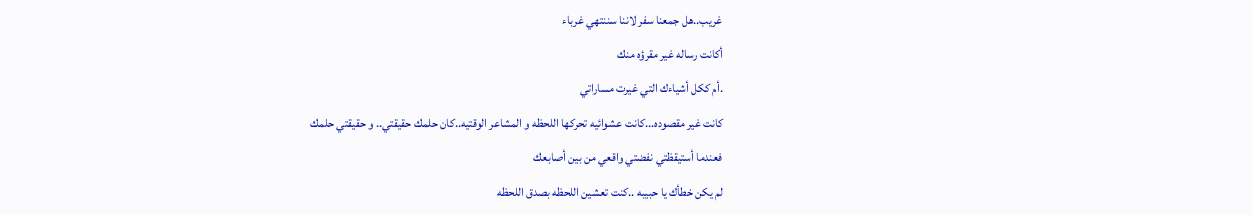غريب..هل جمعنا سفر لاننا سننتهي غرباء
أكانت رساله غير مقرؤه منك
.أم ككل أشياءك التي غيرت مساراتي
كانت غير مقصوده...كانت عشوائيه تحركها اللحظه و المشاعر الوقتيه..كان حلمك حقيقتي.. و حقيقتي حلمك
فعندما أستيقظتي نفضتي واقعي من بين أصابعك
لم يكن خطأك يا حبيبه ..كنت تعشين اللحظه بصدق اللحظه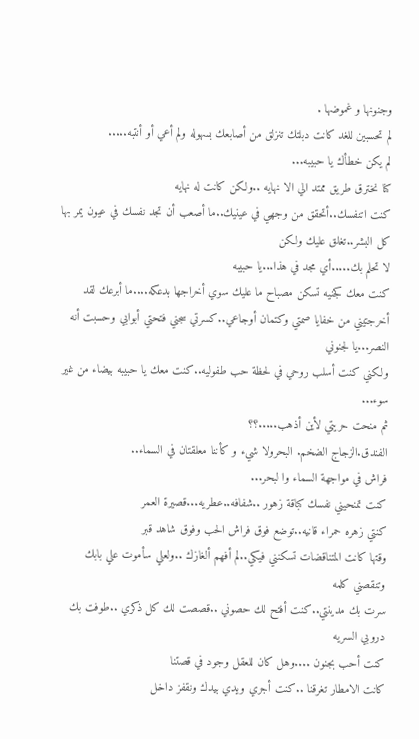وجنونها و غموضها .
لم تحسبين للغد كانت دبلتك تنزلق من أصابعك بسهوله ولم أعي أو أنتبه.....
لم يكن خطأك يا حبيبه...
كنا نخترق طريق ممتد الي الا نهايه ..ولكن كانت له نهايه
كنت اتنفسك..أتحقق من وجهي في عينيك..ما أصعب أن تجد نفسك في عيون يمر بها كل البشر..تغلق عليك ولكن
لا تحلم بك.....أي مجد في هذا...يا حبيبه
كنت معك كجنيه تسكن مصباح ما عليك سوي أخراجها بدعكه....ما أبرعك لقد أخرجتيني من خفايا صمتي وكتمان أوجاعي..كسرتي سجني فتحتي أبوابي وحسبت أنه النصر...يا لجنوني
ولكني كنت أسلب روحي في لحظة حب طفوليه..كنت معك يا حبيبه بيضاء من غير سوء...
ثم منحت حريتي لأين أذهب.....؟؟
الفندق.الزجاج الضخم. البحرولا شيء و كأننا معلقتان في السماء..
فراش في مواجهة السماء وا لبحر...
كنت تمنحيني نفسك كباقة زهور ..شفافه..عطريه...قصيرة العمر
كنتي زهره حمراء قانيه..توضع فوق فراش الحب وفوق شاهد قبر
وقتها كانت المتناقضات تسكنني فيكي..لم أفهم ألغازك ..ولعلي سأموت علي بابك وتنقصني كلمه
سرت بك مدينتي..كنت أفتح لك حصوني ..قصصت لك كل ذكري ..طوفت بك دروبي السريه
كنت أحب بجنون ....وهل كان للعقل وجود في قصتنا
كانت الامطار تغرقنا ..كنت أجري ويدي بيدك ونقفز داخل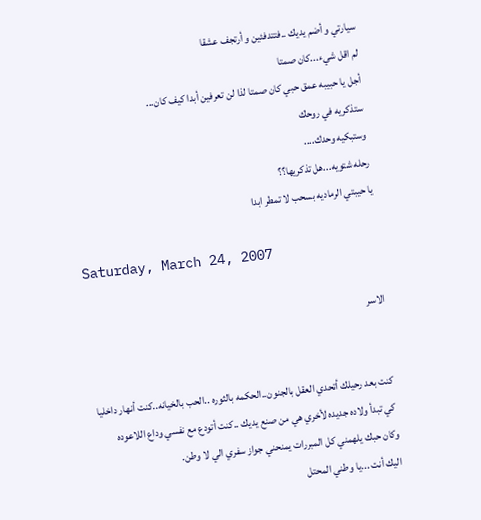سيارتي و أضم يديك ..فتتدفئين و أرتجف عشقا
لم اقل شيء...كان صمتا
أجل يا حبيبه عمق حبي كان صمتا لذا لن تعرفين أبدا كيف كان...
ستذكريه في روحك
وستبكيه وحدك....
رحله شتويه...هل تذكريها؟؟
يا حيبتي الرماديه بسحب لا تمطر ابدا

Saturday, March 24, 2007

الاسر


كنت بعد رحيلك أتحدي العقل بالجنون..الحكمه بالثوره ..الحب بالخيانه..كنت أنهار داخليا
كي تبدأ ولاده جديده لأخري هي من صنع يديك ..كنت أتودع مع نفسي وداع اللاعوده
وكان حبك يلهمني كل المبررات يمنحني جواز سفري الي لا وطن.
اليك أنت ...يا وطني المحتل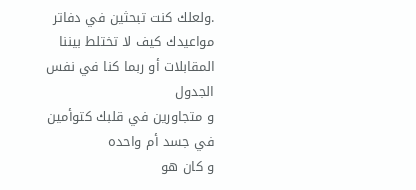.ولعلك كنت تبحثين في دفاتر مواعيدك كيف لا تختلط بيننا المقابلات أو ربما كنا في نفس الجدول
و متجاورين في قلبك كتوأمين في جسد أم واحده
و كان هو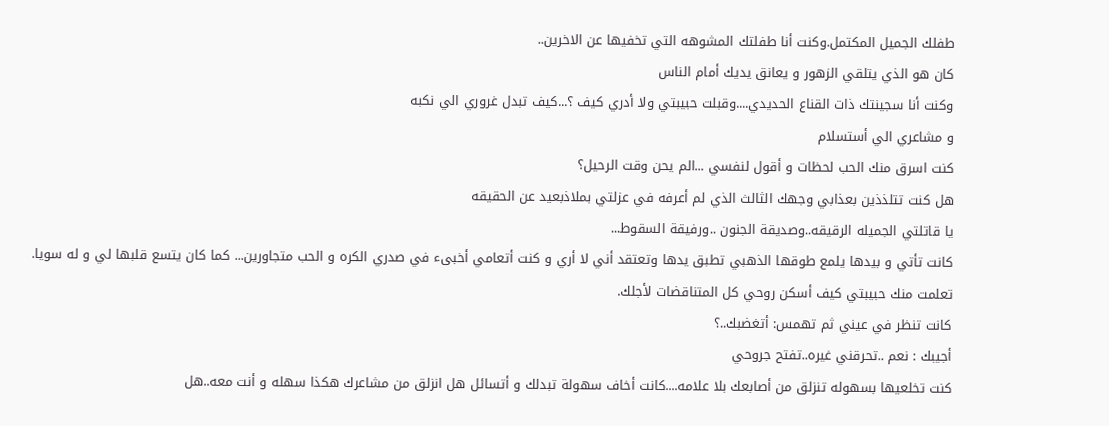طفلك الجميل المكتمل.وكنت أنا طفلتك المشوهه التي تخفيها عن الاخرين..
كان هو الذي يتلقي الزهور و يعانق يديك أمام الناس
وكنت أنا سجينتك ذات القناع الحديدي....وقبلت حبيبتي ولا أدري كيف ؟...كيف تبدل غروري الي نكبه
و مشاعري الي أستسلام
كنت اسرق منك الحب لحظات و أقول لنفسي ...الم يحن وقت الرحيل؟
هل كنت تتلذذين بعذابي وجهك الثالث الذي لم أعرفه في عزلتي بملاذبعيد عن الحقيقه
يا قاتلتي الجميله الرقيقه..وصديقة الجنون ..ورفيقة السقوط...
كانت تأتي و بيدها يلمع طوقها الذهبي تطبق يدها وتعتقد أني لا أري و كنت أتعامي أخبىء في صدري الكره و الحب متجاورين... كما كان يتسع قلبها لي و له سويا.
تعلمت منك حبيبتي كيف أسكن روحي كل المتناقضات لأجلك.
كانت تنظر في عيني ثم تهمس: أتغضبك..؟
أجيبك : نعم ..تحرقني غيره..تفتح جروحي
كنت تخلعيها بسهوله تنزلق من أصابعك بلا علامه....كانت أخاف سهولة تبدلك و أتسائل هل انزلق من مشاعرك هكذا سهله و أنت معه..هل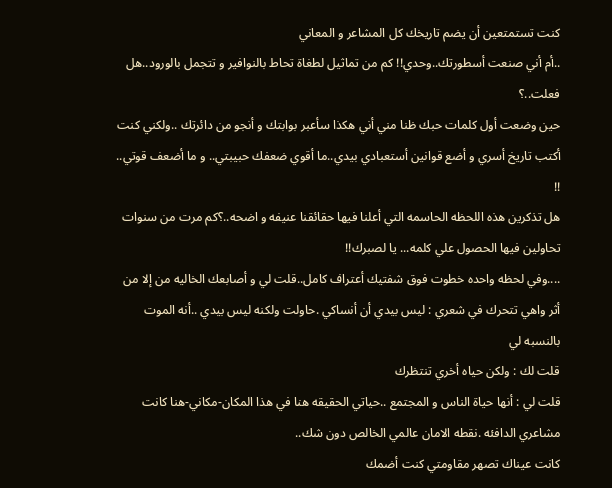كنت تستمتعين أن يضم تاريخك كل المشاعر و المعاني
..أم أني صنعت أسطورتك..وحدي!! كم من تماثيل لطغاة تحاط بالنوافير و تتجمل بالورود..هل فعلت..؟
حين وضعت أول كلمات حبك ظنا مني أني هكذا سأعبر بوابتك و أنجو من دائرتك ..ولكني كنت أكتب تاريخ أسري و أضع قوانين أستعبادي بيدي..ما أقوي ضعفك حبيبتي.. و ما أضعف قوتي.. !!
هل تذكرين هذه اللحظه الحاسمه التي أعلنا فيها حقائقنا عنيفه و اضحه..؟كم مرت من سنوات تحاولين فيها الحصول علي كلمه... يا لصبرك!!
....وفي لحظه واحده خطوت فوق شفتيك أعتراف كامل..قلت لي و أصابعك الخاليه من إلا من أثر واهي تتحرك في شعري : ليس بيدي أن أنساكي .حاولت ولكنه ليس بيدي ..أنه الموت بالنسبه لي
قلت لك : ولكن حياه أخري تنتظرك
قلت لي : أنها حياة الناس و المجتمع ..حياتي الحقيقه هنا في هذا المكان-مكاني-هنا كانت مشاعري الدافئه .نقطه الامان عالمي الخالص دون شك..
كانت عيناك تصهر مقاومتي كنت أضمك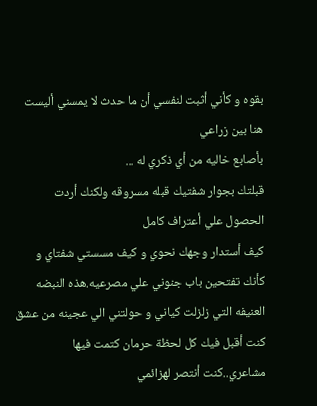بقوه و كأني أثبت لنفسي أن ما حدث لا يمسني أليست هنا بين زراعي
بأصابع خاليه من أي ذكري له ...
قبلتك بجوار شفتيك قبله مسروقه ولكنك أردت الحصول علي أعتراف كامل
كيف أستدار وجهك نحوي و كيف مسستي شفتاي و كأنك تفتحين باب جنوني علي مصرعيه.هذه النبضه العنيفه التي زلزلت كياني و حولتني الي عجينه من عشق
كنت أقبل فيك كل لحظة حرمان كتمت فيها مشاعري..كنت أنتصر لهزائمي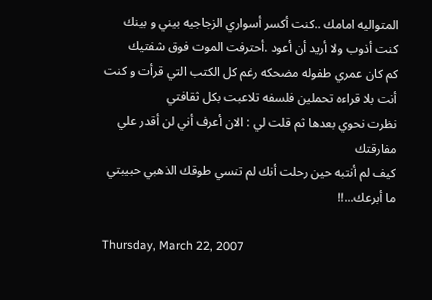المتواليه امامك ..كنت أكسر أسواري الزجاجيه بيني و بينك
كنت أذوب ولا أريد أن أعود .أحترفت الموت فوق شفتيك
كم كان عمري طفوله مضحكه رغم كل الكتب التي قرأت و كنت أنت بلا قراءه تحملين فلسفه تلاعبت بكل ثقافتي
نظرت نحوي بعدها ثم قلت لي : الان أعرف أني لن أقدر علي مفارقتك
كيف لم أنتبه حين رحلت أنك لم تنسي طوقك الذهبي حبيبتي
ما أبرعك...!!

Thursday, March 22, 2007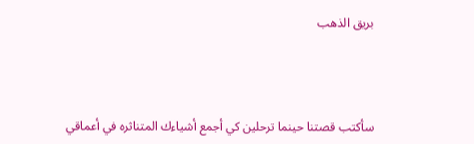بريق الذهب



سأكتب قصتنا حينما ترحلين كي أجمع أشياءك المتناثره في أعماقي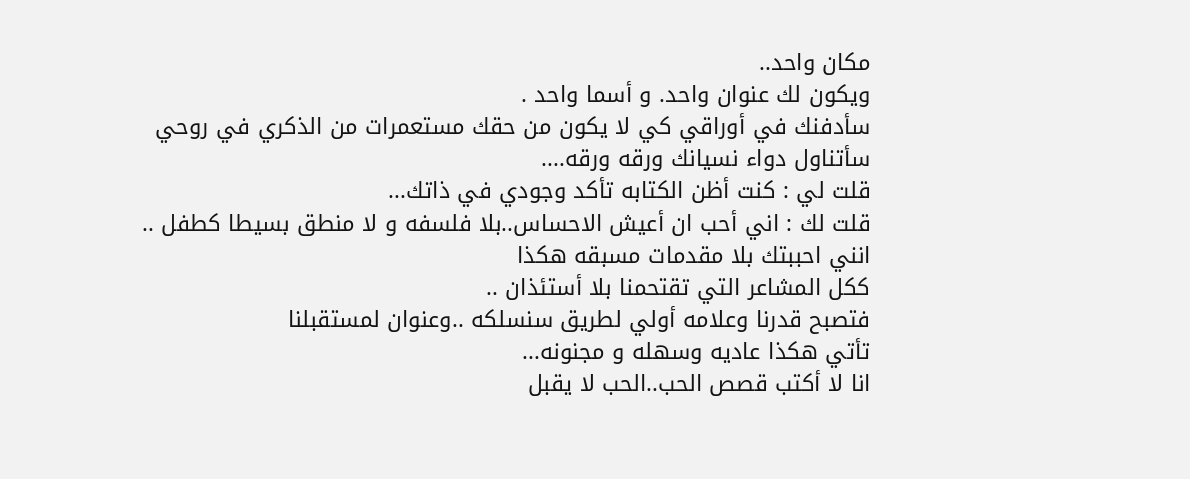مكان واحد..
ويكون لك عنوان واحد. و أسما واحد .
سأدفنك في أوراقي كي لا يكون من حقك مستعمرات من الذكري في روحي
سأتناول دواء نسيانك ورقه ورقه....
قلت لي : كنت أظن الكتابه تأكد وجودي في ذاتك...
قلت لك : اني أحب ان أعيش الاحساس..بلا فلسفه و لا منطق بسيطا كطفل ..
انني احببتك بلا مقدمات مسبقه هكذا
ككل المشاعر التي تقتحمنا بلا أستئذان ..
فتصبح قدرنا وعلامه أولي لطريق سنسلكه ..وعنوان لمستقبلنا
تأتي هكذا عاديه وسهله و مجنونه...
انا لا أكتب قصص الحب..الحب لا يقبل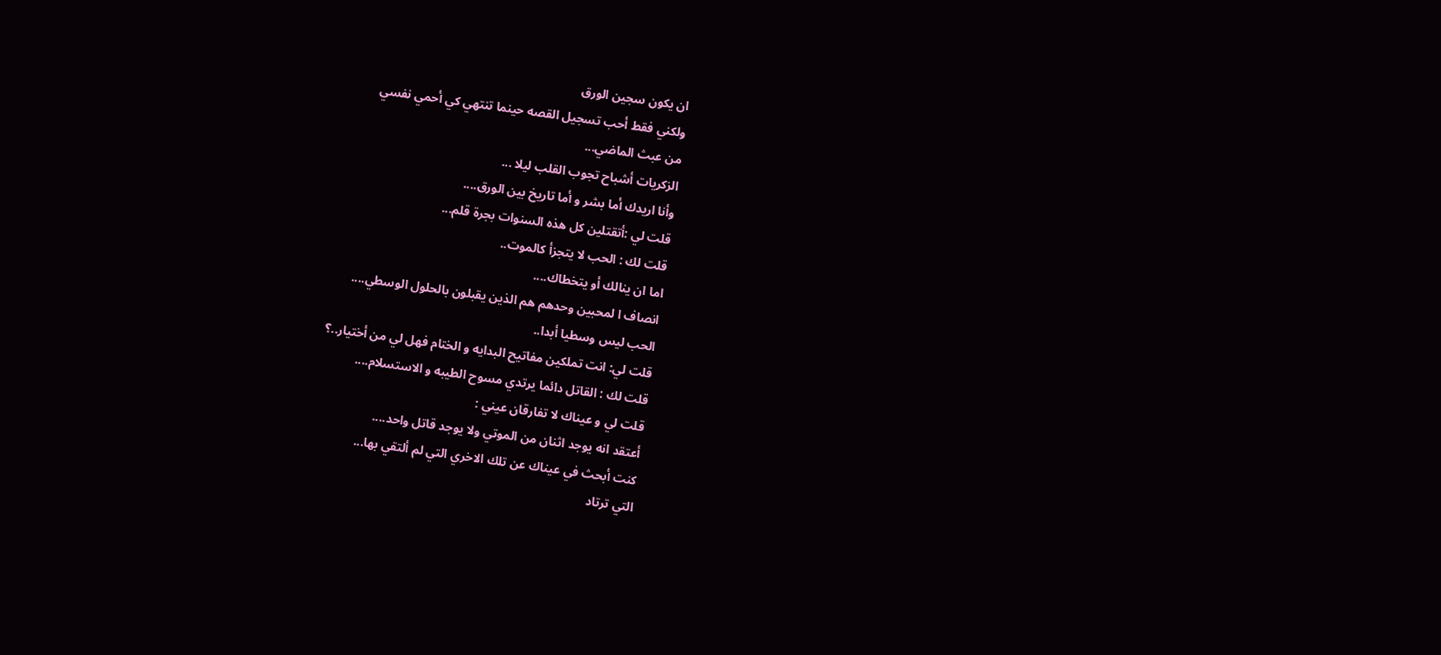ان يكون سجين الورق
ولكني فقط أحب تسجيل القصه حينما تنتهي كي أحمي نفسي
من عبث الماضي...
الزكريات أشباح تجوب القلب ليلا ...
وأنا اريدك أما بشر و أما تاريخ بين الورق....
قلت لي :أتقتلين كل هذه السنوات بجرة قلم...
قلت لك : الحب لا يتجزأ كالموت..
اما ان ينالك أو يتخطاك....
انصاف ا لمحبين وحدهم هم الذين يقبلون بالحلول الوسطي....
الحب ليس وسطيا أبدا..
قلت لي: انت تملكين مفاتيح البدايه و الختام فهل لي من أختيار..؟
قلت لك : القاتل دائما يرتدي مسوح الطيبه و الاستسلام....
قلت لي و عيناك لا تفارقان عيني :
أعتقد انه يوجد اثنان من الموتي ولا يوجد قاتل واحد....
كنت أبحث في عيناك عن تلك الاخري التي لم ألتقي بها...
التي ترتاد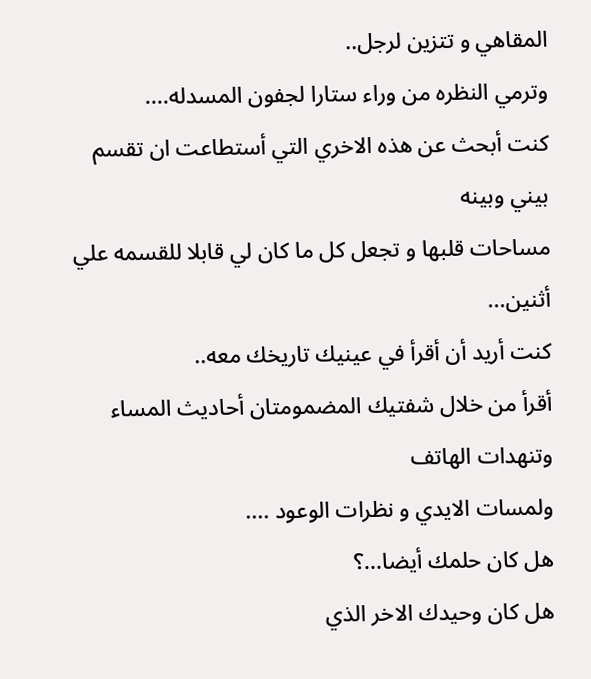المقاهي و تتزين لرجل..
وترمي النظره من وراء ستارا لجفون المسدله....
كنت أبحث عن هذه الاخري التي أستطاعت ان تقسم بيني وبينه
مساحات قلبها و تجعل كل ما كان لي قابلا للقسمه علي أثنين...
كنت أريد أن أقرأ في عينيك تاريخك معه..
أقرأ من خلال شفتيك المضمومتان أحاديث المساء وتنهدات الهاتف
ولمسات الايدي و نظرات الوعود ....
هل كان حلمك أيضا...؟
هل كان وحيدك الاخر الذي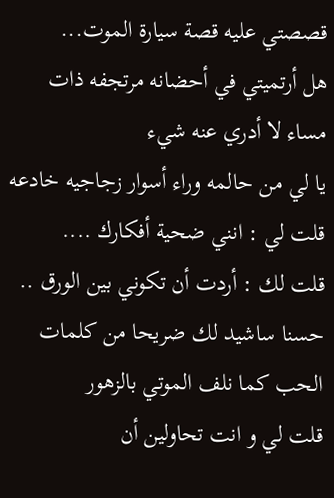قصصتي عليه قصة سيارة الموت...
هل أرتميتي في أحضانه مرتجفه ذات مساء لا أدري عنه شيء
يا لي من حالمه وراء أسوار زجاجيه خادعه
قلت لي : انني ضحية أفكارك ....
قلت لك : أردت أن تكوني بين الورق ..
حسنا ساشيد لك ضريحا من كلمات الحب كما نلف الموتي بالزهور
قلت لي و انت تحاولين أن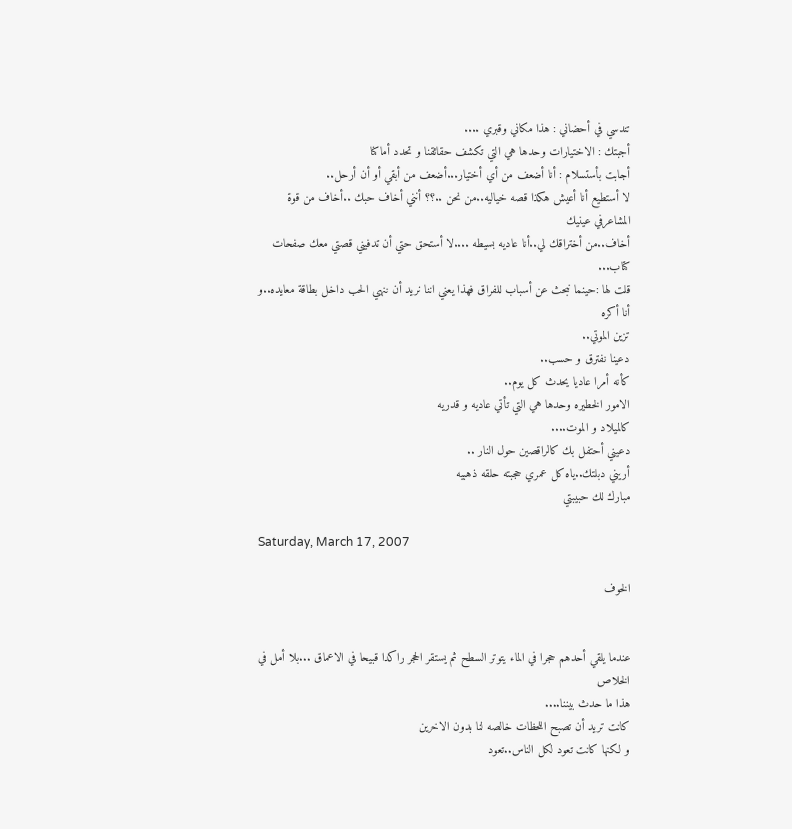تندسي في أحضاني : هذا مكاني وقبري ....
أجبتك : الاختيارات وحدها هي التي تكشف حقائقنا و تحدد أماكنا
أجابت بأستسلام : أنا أضعف من أي أختيار...أضعف من أبقي أو أن أرحل..
لا أستطيع أنا أعيش هكذا قصه خياليه..من نحن ..؟؟ أنني أخاف حبك ..أخاف من قوة المشاعرفي عينيك
أخاف..من أختراقك لي..أنا عاديه بسيطه ....لا أستحق حتي أن تدفيني قصتي معك صفحات كتاب...
قلت لها :حينما نبحث عن أسباب للفراق فهذا يعني اننا نريد أن ننهي الحب داخل بطاقة معايده..و أنا أكره
تزين الموتي..
دعينا نفترق و حسب..
كأنه أمرا عاديا يحدث كل يوم..
الامور الخطيره وحدها هي التي تأتي عاديه و قدريه
كالميلاد و الموت....
دعيني أحتفل بك كالراقصين حول النار ..
أريني دبلتك..ياه كل عمري حجبته حلقه ذهبيه
مبارك لك حبيبتي

Saturday, March 17, 2007

الخوف


عندما يلقي أحدهم حجرا في الماء يتوتر السطح ثم يستقر الحجر راكدا قبيحا في الاعماق ...بلا أمل في الخلاص
هذا ما حدث بيننا....
كانت تريد أن تصبح اللحظات خالصه لنا بدون الاخرين
و لكنها كانت تعود لكل الناس..تعود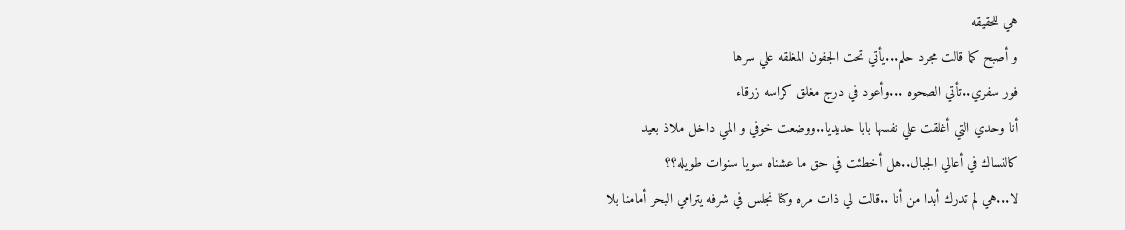هي للحقيقه
و أصبح كما قالت مجرد حلم...يأتي تحت الجفون المغلقه علي سرها
فور سفري..تأتي الصحوه ...وأعود في درج مغلق كراسه زرقاء
أنا وحدي التي أغلقت علي نفسها بابا حديديا..ووضعت خوفي و المي داخل ملاذ بعيد
كالنساك في أعالي الجبال..هل أخطئت في حق ما عشناه سويا سنوات طويله؟؟
لا...هي لم تدرك أبدا من أنا ..قالت لي ذات مره وكنا نجلس في شرفه يترامي البحر أمامنا بلا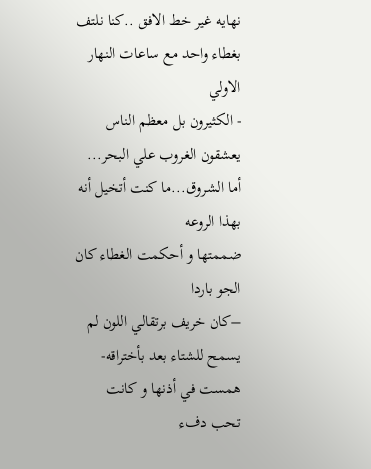نهايه غير خط الافق ..كنا نلتف بغطاء واحد مع ساعات النهار الاولي
- الكثيرون بل معظم الناس يعشقون الغروب علي البحر...
أما الشروق...ما كنت أتخيل أنه بهذا الروعه
ضممتها و أحكمت الغطاء كان الجو باردا
–كان خريف برتقالي اللون لم يسمح للشتاء بعد بأختراقه-
همست في أذنها و كانت تحب دفء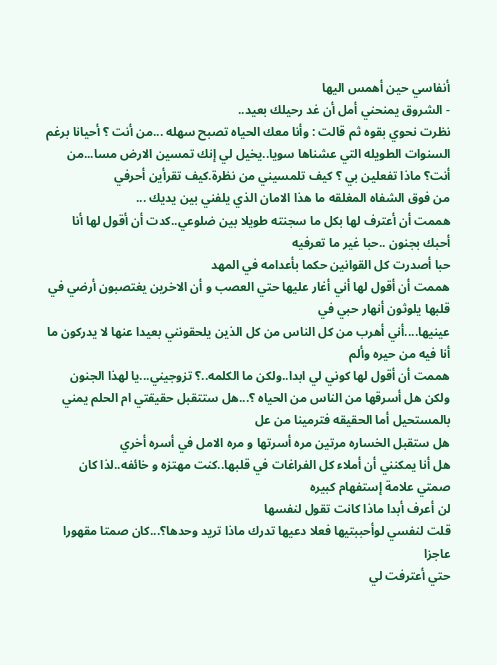أنفاسي حين أهمس اليها
- الشروق يمنحني أمل أن غد رحيلك بعيد..
نظرت نحوي بقوه ثم قالت : وأنا معك الحياه تصبح سهله ...من أنت ؟ أحيانا برغم السنوات الطويله التي عشناها سويا..يخيل لي إنك تمسين الارض مسا...من أنت؟ ماذا تفعلين بي ؟ كيف تلمسيني من نظرة.كيف تقرأين أحرفي
من فوق الشفاه المغلقه ما هذا الامان الذي يلفني بين يديك ...
هممت أن أعترف لها بكل ما سجنته طويلا بين ضلوعي..كدت أن أقول لها أنا أحبك بجنون ..حبا غير ما تعرفيه
حبا أصدرت كل القوانين حكما بأعدامه في المهد
هممت أن أقول لها أني أغار عليها حتي العصب و أن الاخرين يغتصبون أرضي في قلبها يلوثون أنهار حبي في
عينيها....أني أهرب من كل الناس من كل الذين يلحقونني بعيدا عنها لا يدركون ما أنا فيه من حيره وألم
هممت أن أقول لها كوني لي ابدا..ولكن ما الكلمه..؟ تزوجيني...يا لهذا الجنون
ولكن هل أسرقها من الناس من الحياه ؟...هل ستتقبل حقيقتي ام الحلم يمني بالمستحيل أما الحقيقه فترمينا من عل
هل ستقبل الخساره مرتين مره أسرتها و مره الامل في أسره أخري
هل أنا يمكنني أن أملاء كل الفراغات في قلبها..كنت مهتزه و خائفه..لذا كان صمتي علامة إستفهام كبيره
لن أعرف أبدا ماذا كانت تقول لنفسها
قلت لنفسي لوأحببتيها فعلا دعيها تدرك ماذا تريد وحدها؟...كان صمتا مقهورا عاجزا
حتي أعترفت لي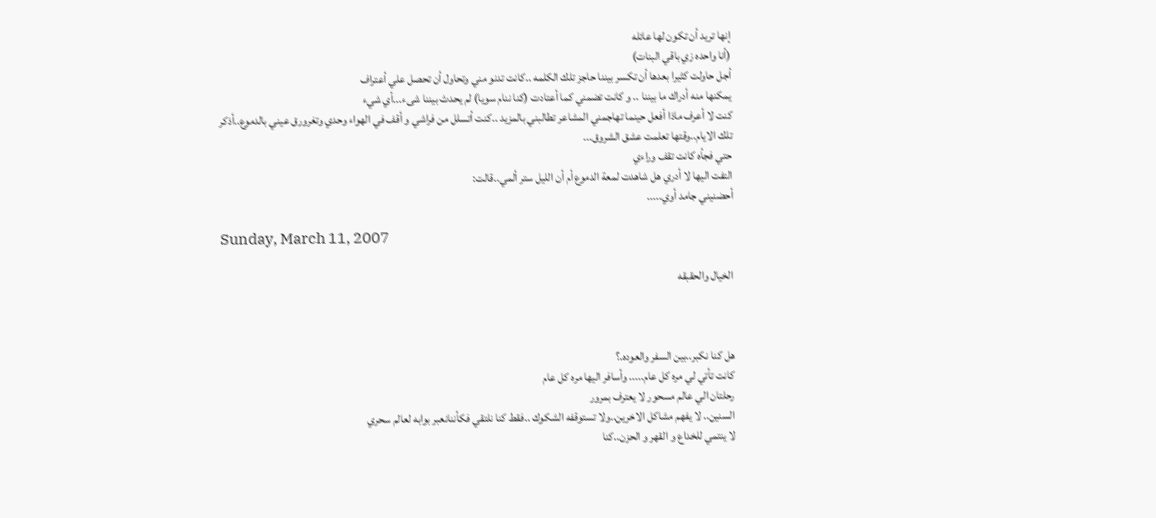إنها تريد أن تكون لها عائله
(أنا واحده زي باقي البنات)
أجل حاولت كثيرا بعدها أن تكسر بيننا حاجز تلك الكلمه ..كانت تدنو مني وتحاول أن تحصل علي أعتراف
يمكنها منه أدراك ما بيننا .. و كانت تضمني كما أعتادت (كنا ننام سويا) لم يحدث بيننا شىء...أي شيء
كنت لا أعرف ماذا أفعل حينما تهاجمني المشاعر تطالبني بالمزيد ..كنت أتسلل من فراشي و أقف في الهواء وحدي وتغرورق عيني بالدموع..أذكر تلك الايام..وقتها تعلمت عشق الشروق...
حتي فجأه كانت تقف وراءي
التفت اليها لا أدري هل شاهدت لمعة الدموع أم أن الليل ستر ألمي..قالت:
أحضنيني جامد أوي.....

Sunday, March 11, 2007

الخيال والحقبقه



هل كنا نكبر..بين السفر والعوده.؟
كانت تأتي لي مره كل عام..... وأسافر اليها مره كل عام
رحلتان الي عالم مسحور لا يعترف بمرور
السنين.. لا يفهم مشاكل الاخرين..ولا تستوقفه الشكوك ..فقط كنا نلتقي فكأننانعبر بوابه لعالم سحري
لا ينتمي للخداع و القهر و الحزن..كنا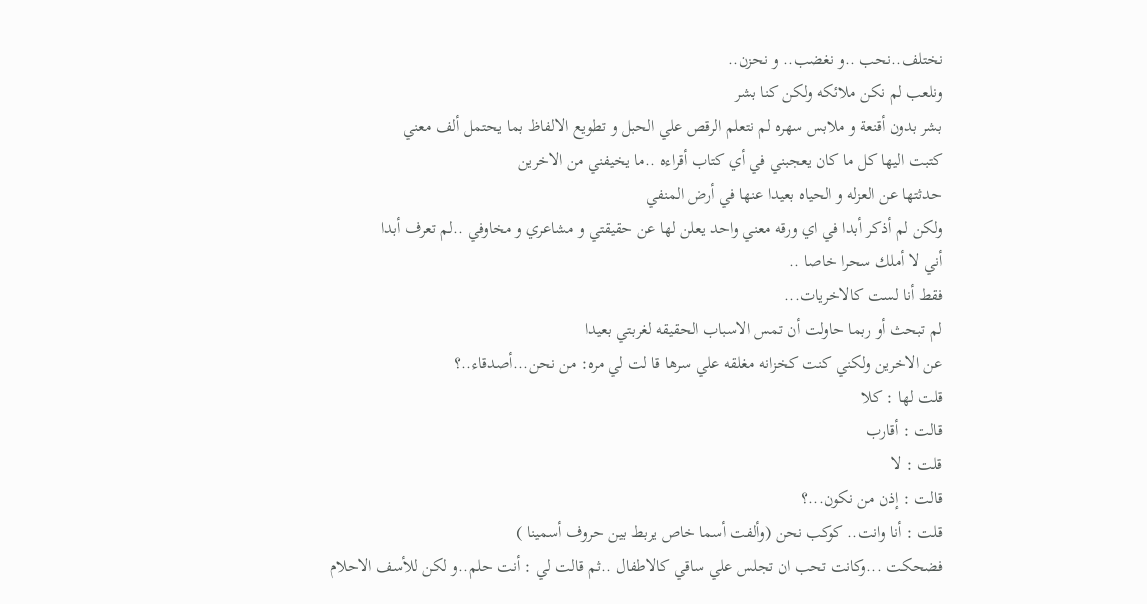نختلف..نحب ..و نغضب.. و نحزن..
ونلعب لم نكن ملائكه ولكن كنا بشر
بشر بدون أقنعة و ملابس سهره لم نتعلم الرقص علي الحبل و تطويع الالفاظ بما يحتمل ألف معني
كتبت اليها كل ما كان يعجبني في أي كتاب أقراءه ..ما يخيفني من الاخرين
حدثتها عن العزله و الحياه بعيدا عنها في أرض المنفي
ولكن لم أذكر أبدا في اي ورقه معني واحد يعلن لها عن حقيقتي و مشاعري و مخاوفي ..لم تعرف أبدا
أني لا أملك سحرا خاصا ..
فقط أنا لست كالاخريات...
لم تبحث أو ربما حاولت أن تمس الاسباب الحقيقه لغربتي بعيدا
عن الاخرين ولكني كنت كخزانه مغلقه علي سرها قا لت لي مره: من نحن...أصدقاء..؟
قلت لها : كلا
قالت : أقارب
قلت : لا
قالت : إذن من نكون...؟
قلت : أنا وانت.. كوكب نحن (وألفت أسما خاص يربط بين حروف أسمينا )
فضحكت ...وكانت تحب ان تجلس علي ساقي كالاطفال ..ثم قالت لي : أنت حلم..و لكن للأسف الاحلام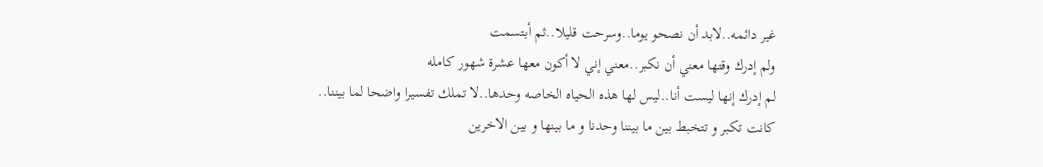غير دائمه..لابد أن نصحو يوما..وسرحت قليلا..ثم أبتسمت
ولم إدرك وقتها معني أن نكبر..معني إني لا أكون معها عشرة شهور كامله
لم إدرك إنها ليست أنا..ليس لها هذه الحياه الخاصه وحدها..لا تملك تفسيرا واضحا لما بيننا..
كانت تكبر و تتخبط بين ما بيننا وحدنا و ما بينها و بين الاخرين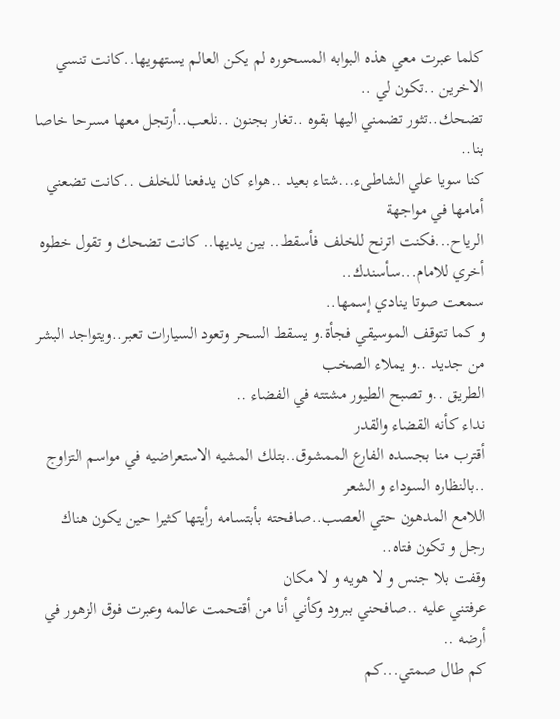كلما عبرت معي هذه البوابه المسحوره لم يكن العالم يستهويها..كانت تنسي الاخرين ..تكون لي ..
تضحك..تثور تضمني اليها بقوه ..تغار بجنون ..نلعب..أرتجل معها مسرحا خاصا بنا..
كنا سويا علي الشاطىء...شتاء بعيد ..هواء كان يدفعنا للخلف ..كانت تضعني أمامها في مواجهة
الرياح...فكنت اترنح للخلف فأسقط.. بين يديها.. كانت تضحك و تقول خطوه أخري للامام...سأسندك..
سمعت صوتا ينادي إسمها..
و كما تتوقف الموسيقي فجأة.و يسقط السحر وتعود السيارات تعبر..ويتواجد البشر من جديد ..و يملاء الصخب
الطريق ..و تصبح الطيور مشتته في الفضاء ..
نداء كأنه القضاء والقدر
أقترب منا بجسده الفارع الممشوق..بتلك المشيه الاستعراضيه في مواسم التزاوج ..بالنظاره السوداء و الشعر
اللامع المدهون حتي العصب..صافحته بأبتسامه رأيتها كثيرا حين يكون هناك رجل و تكون فتاه..
وقفت بلا جنس و لا هويه و لا مكان
عرفتني عليه ..صافحني ببرود وكأني أنا من أقتحمت عالمه وعبرت فوق الزهور في أرضه ..
كم طال صمتي...كم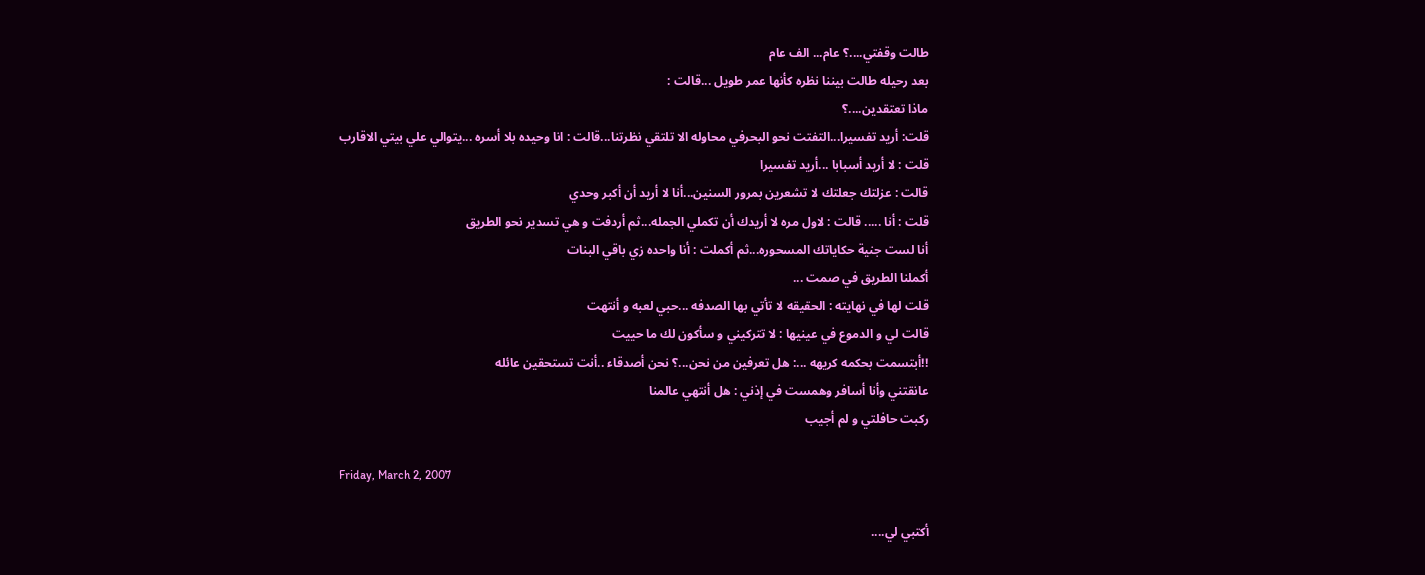طالت وقفتي....؟ عام... الف عام
بعد رحيله طالت بيننا نظره كأنها عمر طويل ...قالت :
ماذا تعتقدين....؟
قلت: أريد تفسيرا...التفتت نحو البحرفي محاوله الا تلتقي نظرتنا...قالت : انا وحيده بلا أسره ...يتوالي علي بيتي الاقارب
قلت : لا أريد أسبابا ...أريد تفسيرا
قالت : عزلتك جعلتك لا تشعرين بمرور السنين...أنا لا أريد أن أكبر وحدي
قلت : أنا ..... قالت : لاول مره لا أريدك أن تكملي الجمله...ثم أردفت و هي تسدير نحو الطريق
أنا لست جنية حكاياتك المسحوره...ثم أكملت : أنا واحده زي باقي البنات
أكملنا الطريق في صمت ...
قلت لها في نهايته : الحقيقه لا تأتي بها الصدفه ...حبي لعبه و أنتهت
قالت لي و الدموع في عينيها : لا تتركيني و سأكون لك ما حييت
!!أبتسمت بحكمه كريهه ...: هل تعرفين من نحن...؟ نحن أصدقاء ..أنت تستحقين عائله
عانقتني وأنا أسافر وهمست في إذني : هل أنتهي عالمنا
ركبت حافلتي و لم أجيب

Friday, March 2, 2007

أكتبي لي....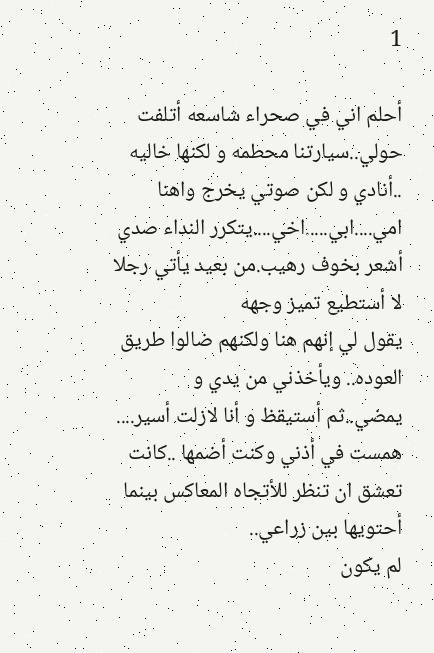1

أحلم اني في صحراء شاسعه أتلفت حولي..سيارتنا محطمه و لكنها خاليه ..أنادي و لكن صوتي يخرج واهنا
امي....ابي.....اخي....يتكرر النداء صدي أشعر بخوف رهيب.من بعيد يأتي رجلا لا أستطيع تميز وجهه
يقول لي إنهم هنا ولكنهم ضالوا طريق العوده.. ويأخذني من يدي و يمضي..ثم أستيقظ و أنا لازلت أسير....
همست في أذني وكنت أضمها ..كانت تعشق ان تنظر للأتجاه المعاكس بينما أحتويها بين زراعي..
لم يكون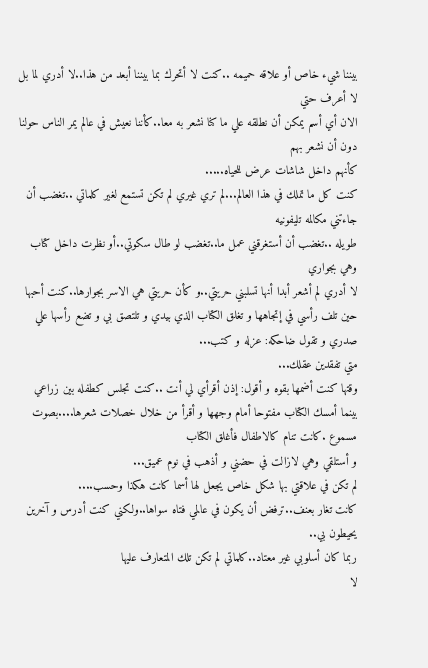بيننا شيء خاص أو علاقه حميمه ..كنت لا أتحرك بما بيننا أبعد من هذا..لا أدري لما بل لا أعرف حتي
الان أي أسم يمكن أن نطلقه علي ما كنا نشعر به معا..كأننا نعيش في عالم يمر الناس حولنا دون أن نشعر بهم
كأنهم داخل شاشات عرض للحياه.....
كنت كل ما تملك في هذا العالم...لم تري غيري لم تكن تستمع لغير كلماتي ..تغضب أن جاءتني مكالمه تليفونيه
طويله ..تغضب أن أستغرقني عمل ما..تغضب لو طال سكوتي..أو نظرت داخل كتاب وهي بجواري
لا أدري لم أشعر أبدا أنها تسلبني حريتي..و كأن حريتي هي الاسر بجوارها..كنت أحبها حين تلف رأسي في إتجاهها و تغلق الكتاب الذي بيدي و تلتصق بي و تضع رأسها علي صدري و تقول ضاحكه: عزله و كتب...
متي تفقدين عقلك...
وقتها كنت أضمها بقوه و أقول: إذن أقرأي لي أنت ..كنت تجلس كطفله بين زراعي بينما أمسك الكتاب مفتوحا أمام وجهها و أقرأ من خلال خصلات شعرها....بصوت مسموع .كانت تنام كالاطفال فأغلق الكتاب
و أستلقي وهي لازالت في حضني و أذهب في نوم عميق...
لم تكن في علاقتي بها شكل خاص يجعل لها أسما كانت هكذا وحسب....
كانت تغار بعنف..ترفض أن يكون في عالمي فتاه سواها..ولكني كنت أدرس و آخرين يحيطون بي..
ربما كان أسلوبي غير معتاد..كلماتي لم تكن تلك المتعارف عليها
لا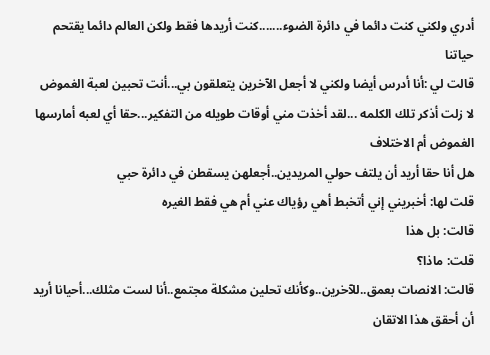أدري ولكني كنت دائما في دائرة الضوء.......كنت أريدها فقط ولكن العالم دائما يقتحم حياتنا
قالت لي :أنا أدرس أيضا ولكني لا أجعل الآخرين يتعلقون بي...أنت تحبين لعبة الغموض
لا زلت أذكر تلك الكلمه ...لقد أخذت مني أوقات طويله من التفكير...حقا أي لعبه أمارسها الغموض أم الاختلاف
هل أنا حقا أريد أن يلتف حولي المريدين..أجعلهن يسقطن في دائرة حبي
قلت لها: أخبريني إني أتخبط أهي رؤياك عني أم هي فقط الغيره
قالت: بل هذا
قلت: ماذا؟
قالت: الانصات بعمق..للآخرين..وكأنك تحلين مشكلة مجتمع..أنا لست مثلك...أحيانا أريد أن أحقق هذا الاتقان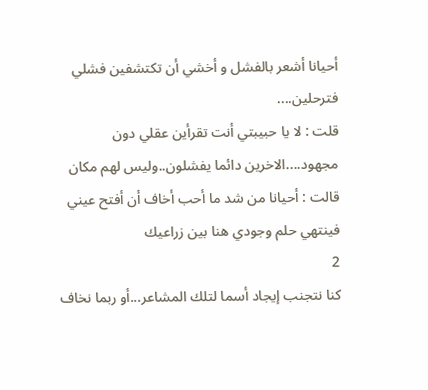أحيانا أشعر بالفشل و أخشي أن تكتشفين فشلي فترحلين....
قلت : لا يا حبيبتي أنت تقرأين عقلي دون مجهود....الاخرين دائما يفشلون..وليس لهم مكان
قالت : أحيانا من شد ما أحب أخاف أن أفتح عيني فينتهي حلم وجودي هنا بين زراعيك
2
كنا نتجنب إيجاد أسما لتلك المشاعر...أو ربما نخاف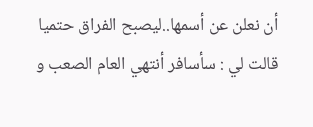أن نعلن عن أسمها..ليصبح الفراق حتميا
قالت لي : سأسافر أنتهي العام الصعب و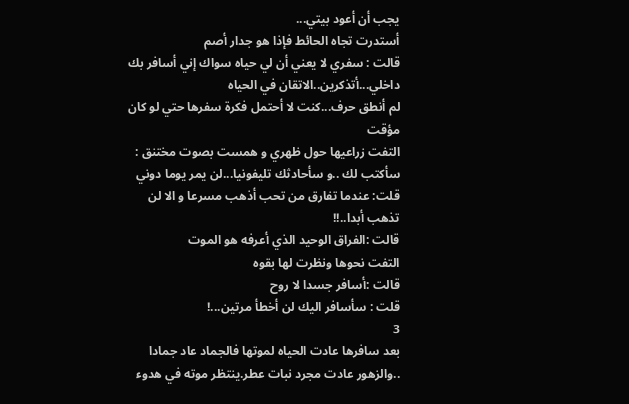يجب أن أعود بيتي...
أستدرت تجاه الحائط فإذا هو جدار أصم
قالت : سفري لا يعني أن لي حياه سواك إني أسافر بك داخلي...أتذكرين..الاتقان في الحياه
لم أنطق حرف...كنت لا أحتمل فكرة سفرها حتي لو كان مؤقت
التفت زراعيها حول ظهري و همست بصوت مختنق : سأكتب لك ..و سأحادثك تليفونيا...لن يمر يوما دوني
قلت: عندما تفارق من تحب أذهب مسرعا و الا لن تذهب أبدا..!!
قالت :الفراق الوحيد الذي أعرفه هو الموت
التفت نحوها ونظرت لها بقوه
قالت :أسافر جسدا لا روح
قلت : سأسافر اليك لن أخطأ مرتين...!
3
بعد سافرها عادت الحياه لموتها فالجماد عاد جمادا ..والزهور عادت مجرد نبات عطر.ينتظر موته في هدوء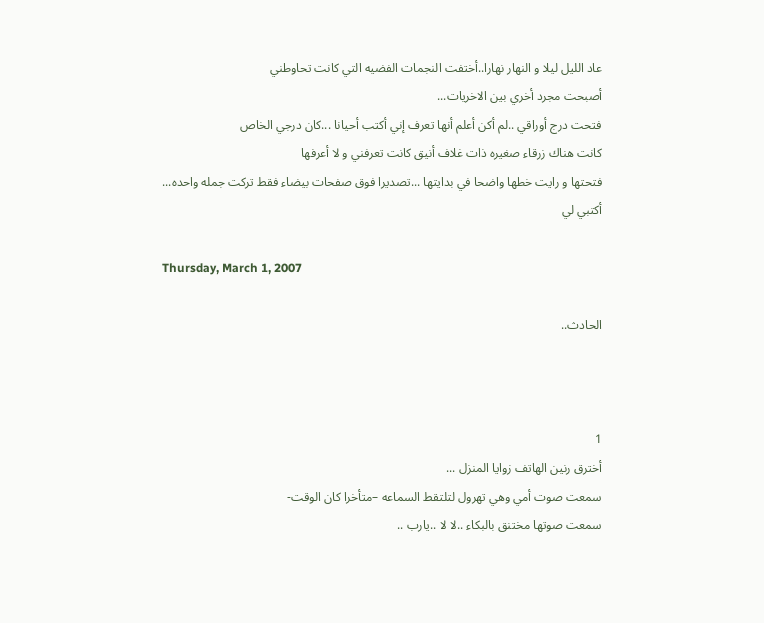عاد الليل ليلا و النهار نهارا..أختفت النجمات الفضيه التي كانت تحاوطني
أصبحت مجرد أخري بين الاخريات...
فتحت درج أوراقي ..لم أكن أعلم أنها تعرف إني أكتب أحيانا ...كان درجي الخاص
كانت هناك زرقاء صغيره ذات غلاف أنيق كانت تعرفني و لا أعرفها
فتحتها و رايت خطها واضحا في بدايتها ...تصديرا فوق صفحات بيضاء فقط تركت جمله واحده... أكتبي لي

Thursday, March 1, 2007

الحادث..



1
أخترق رنين الهاتف زوايا المنزل ...
سمعت صوت أمي وهي تهرول لتلتقط السماعه –متأخرا كان الوقت-
سمعت صوتها مختنق بالبكاء ..لا لا ..يارب ..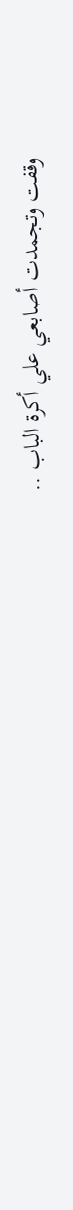وقفت وتجمدت أصابعي علي أكرة الباب ..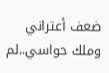ضعف أعتراني وملك حواسي..لم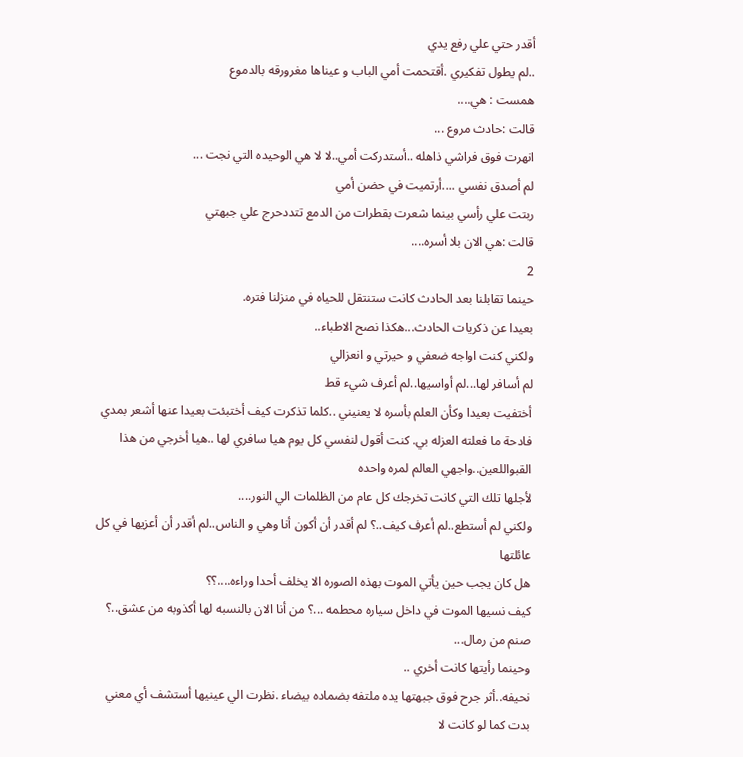أقدر حتي علي رفع يدي
..لم يطول تفكيري .أقتحمت أمي الباب و عيناها مغرورقه بالدموع
همست : هي....
قالت :حادث مروع ...
انهرت فوق فراشي ذاهله ..أستدركت أمي..لا لا هي الوحيده التي نجت ...
لم أصدق نفسي ....أرتميت في حضن أمي
ربتت علي رأسي بينما شعرت بقطرات من الدمع تتددحرج علي جبهتي
قالت :هي الان بلا أسره....
2
حينما تقابلنا بعد الحادث كانت ستنتقل للحياه في منزلنا فتره.
بعيدا عن ذكريات الحادث...هكذا نصح الاطباء..
ولكني كنت اواجه ضعفي و حيرتي و انعزالي
لم أسافر لها...لم أواسيها..لم أعرف شيء قط
أختفيت بعيدا وكأن العلم بأسره لا يعنيني ..كلما تذكرت كيف أختبئت بعيدا عنها أشعر بمدي فادحة ما فعلته العزله بي. كنت أقول لنفسي كل يوم هيا سافري لها ..هيا أخرجي من هذا القبواللعين..واجهي العالم لمره واحده
لأجلها تلك التي كانت تخرجك كل عام من الظلمات الي النور....
ولكني لم أستطع..لم أعرف كيف..؟ لم أقدر أن أكون أنا وهي و الناس..لم أقدر أن أعزيها في كل عائلتها
هل كان يجب حين يأتي الموت بهذه الصوره الا يخلف أحدا وراءه....؟؟
كيف نسيها الموت في داخل سياره محطمه ...؟ من أنا الان بالنسبه لها أكذوبه من عشق..؟
صنم من رمال...
وحينما رأيتها كانت أخري ..
نحيفه..أثر جرح فوق جبهتها يده ملتفه بضماده بيضاء .نظرت الي عينيها أستشف أي معني
بدت كما لو كانت لا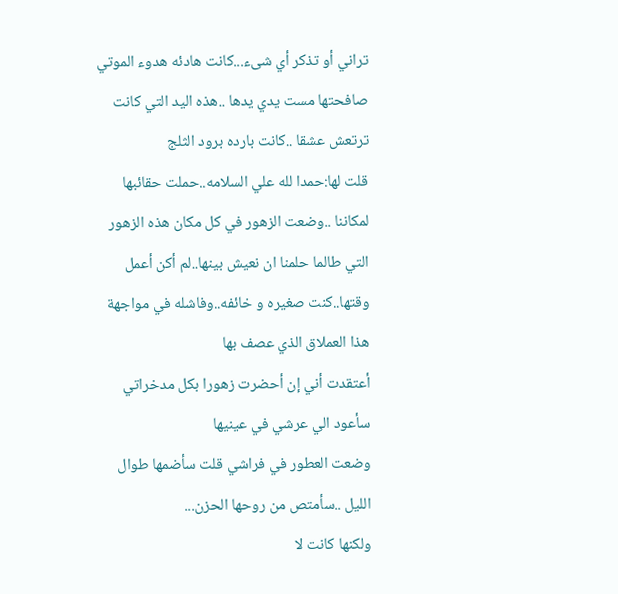تراني أو تذكر أي شىء...كانت هادئه هدوء الموتي
صافحتها مست يدي يدها ..هذه اليد التي كانت ترتعش عشقا ..كانت بارده برود الثلج
قلت لها:حمدا لله علي السلامه..حملت حقائبها لمكاننا ..وضعت الزهور في كل مكان هذه الزهور التي طالما حلمنا ان نعيش بينها..لم أكن أعمل وقتها..كنت صغيره و خائفه..وفاشله في مواجهة هذا العملاق الذي عصف بها
أعتقدت أني إن أحضرت زهورا بكل مدخراتي سأعود الي عرشي في عينيها
وضعت العطور في فراشي قلت سأضمها طوال الليل ..سأمتص من روحها الحزن...
ولكنها كانت لا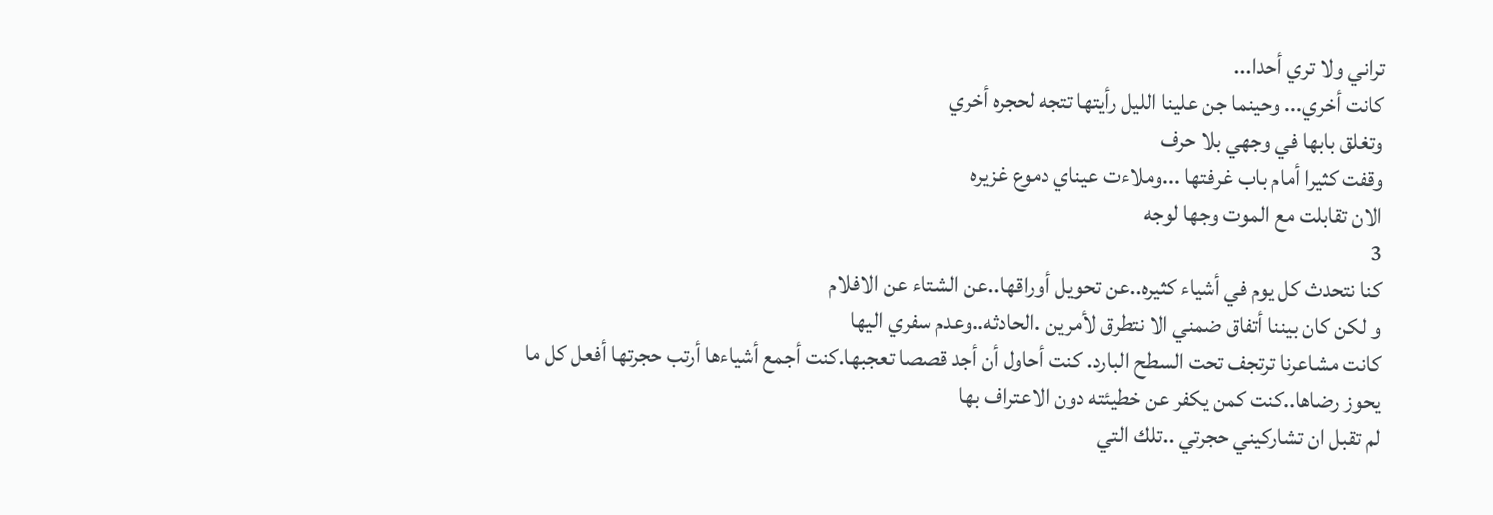تراني ولا تري أحدا...
كانت أخري... وحينما جن علينا الليل رأيتها تتجه لحجره أخري
وتغلق بابها في وجهي بلا حرف
وقفت كثيرا أمام باب غرفتها ...وملاءت عيناي دموع غزيره
الان تقابلت مع الموت وجها لوجه
3
كنا نتحدث كل يوم في أشياء كثيره..عن تحويل أوراقها..عن الشتاء عن الافلام
و لكن كان بيننا أتفاق ضمني الا نتطرق لأمرين .الحادثه..وعدم سفري اليها
كانت مشاعرنا ترتجف تحت السطح البارد. كنت أحاول أن أجد قصصا تعجبها.كنت أجمع أشياءها أرتب حجرتها أفعل كل ما يحوز رضاها..كنت كمن يكفر عن خطيئته دون الاعتراف بها
لم تقبل ان تشاركيني حجرتي ..تلك التي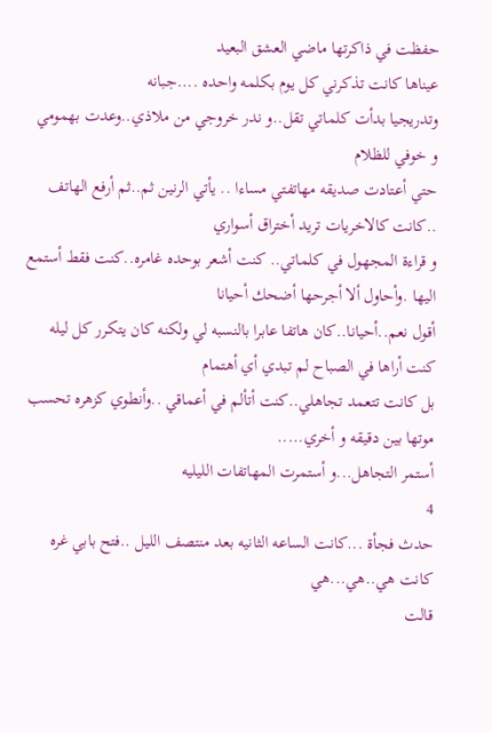حفظت في ذاكرتها ماضي العشق البعيد
عيناها كانت تذكرني كل يوم بكلمه واحده ....جبانه
وتدريجيا بدأت كلماتي تقل..و ندر خروجي من ملاذي..وعدت بهمومي و خوفي للظلام
حتي أعتادت صديقه مهاتفتي مساءا .. يأتي الرنين ثم..ثم أرفع الهاتف ..كانت كالاخريات تريد أختراق أسواري
و قراءة المجهول في كلماتي.. كنت أشعر بوحده غامره..كنت فقط أستمع اليها .وأحاول ألا أجرحها أضحك أحيانا
أقول نعم..أحيانا..كان هاتفا عابرا بالنسبه لي ولكنه كان يتكرر كل ليله
كنت أراها في الصباح لم تبدي أي أهتمام
بل كانت تتعمد تجاهلي..كنت أتألم في أعماقي ..وأنطوي كزهره تحسب موتها بين دقيقه و أخري.....
أستمر التجاهل...و أستمرت المهاتفات الليليه
4
حدث فجأة ...كانت الساعه الثانيه بعد منتصف الليل ..فتح بابي غره كانت هي..هي...هي
قالت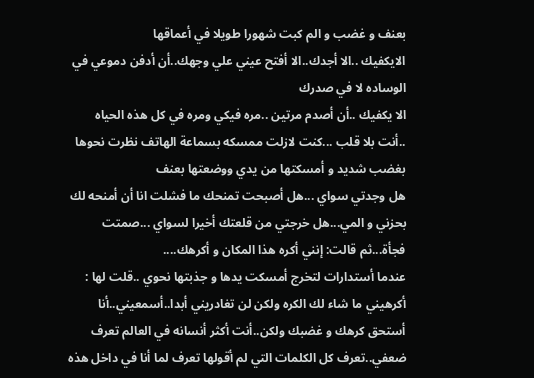بعنف و غضب و الم كبت شهورا طويلا في أعماقها
الايكفيك ..الا أجدك..الا أفتح عيني علي وجهك..أن أدفن دموعي في الوساده لا في صدرك
الا يكفيك ..أن أصدم مرتين ..مره فيكي ومره في كل هذه الحياه ..أنت بلا قلب ...كنت لازلت ممسكه بسماعة الهاتف نظرت نحوها بغضب شديد و أمسكتها من يدي ووضعتها بعنف
هل وجدتي سواي ...هل أصبحت تمنحك ما فشلت انا أن أمنحه لك بحزني و المي...هل خرجتي من قلعتك أخيرا لسواي ...صمتت فجأة...ثم قالت: إنني أكره هذا المكان و أكرهك....
عندما أستدارات لتخرج أمسكت يدها و جذبتها نحوي ..قلت لها : أكرهيني ما شاء لك الكره ولكن لن تغادريني أبدا..أسمعيني..أنا أستحق كرهك و غضبك ولكن..أنت أكثر أنسانه في العالم تعرف ضعفي..تعرف كل الكلمات التي لم أقولها تعرف لما أنا في داخل هذه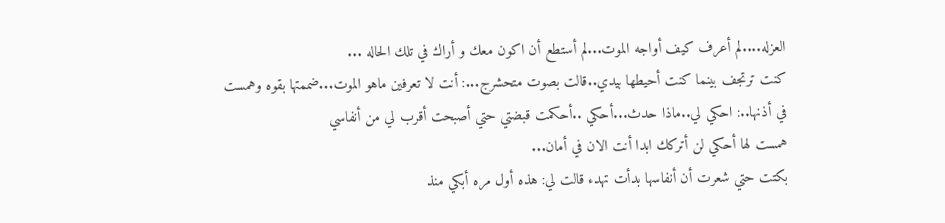العزله....لم أعرف كيف أواجه الموت...لم أستطع أن اكون معك و أراك في تلك الحاله ...
كنت ترتجف بينما كنت أحيطها بيدي..قالت بصوت متحشرج...: أنت لا تعرفين ماهو الموت...ضممتها بقوه وهمست في أذنها..: احكي لي..ماذا حدث...أحكي ..أحكمت قبضتي حتي أصبحت أقرب لي من أنفاسي
همست لها أحكي لن أتركك ابدا أنت الان في أمان...
بكتت حتي شعرت أن أنفاسها بدأت تهدء قالت لي: هذه أول مره أبكي منذ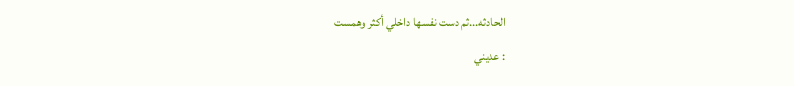الحادثه...ثم دست نفسها داخلي أكثر وهمست
: عديني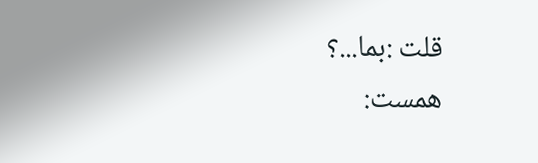قلت :بما...؟
همست: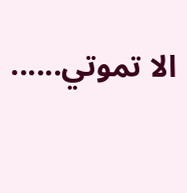الا تموتي......